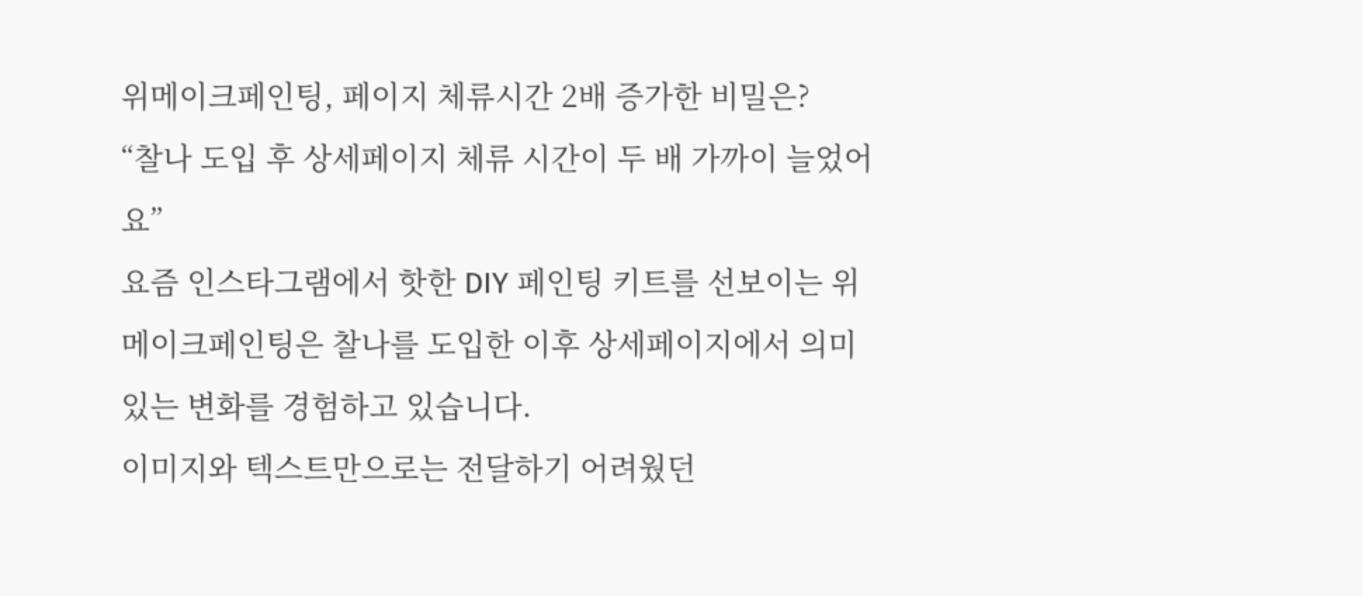위메이크페인팅, 페이지 체류시간 2배 증가한 비밀은?
“찰나 도입 후 상세페이지 체류 시간이 두 배 가까이 늘었어요”
요즘 인스타그램에서 핫한 DIY 페인팅 키트를 선보이는 위메이크페인팅은 찰나를 도입한 이후 상세페이지에서 의미 있는 변화를 경험하고 있습니다.
이미지와 텍스트만으로는 전달하기 어려웠던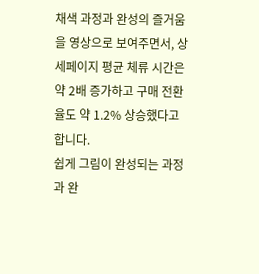채색 과정과 완성의 즐거움을 영상으로 보여주면서, 상세페이지 평균 체류 시간은 약 2배 증가하고 구매 전환율도 약 1.2% 상승했다고 합니다.
쉽게 그림이 완성되는 과정과 완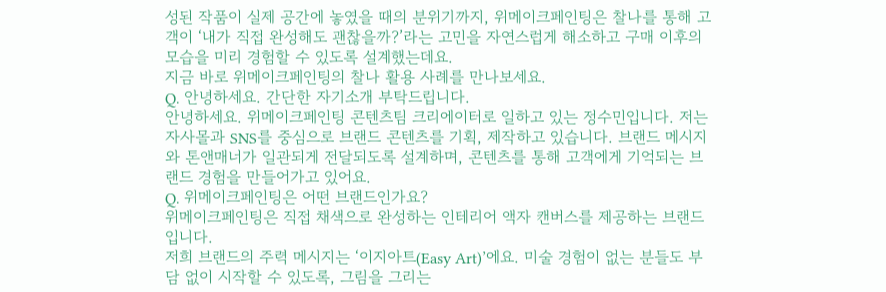성된 작품이 실제 공간에 놓였을 때의 분위기까지, 위메이크페인팅은 찰나를 통해 고객이 ‘내가 직접 완성해도 괜찮을까?’라는 고민을 자연스럽게 해소하고 구매 이후의 모습을 미리 경험할 수 있도록 설계했는데요.
지금 바로 위메이크페인팅의 찰나 활용 사례를 만나보세요.
Q. 안녕하세요. 간단한 자기소개 부탁드립니다.
안녕하세요. 위메이크페인팅 콘텐츠팀 크리에이터로 일하고 있는 정수민입니다. 저는 자사몰과 SNS를 중심으로 브랜드 콘텐츠를 기획, 제작하고 있습니다. 브랜드 메시지와 톤앤매너가 일관되게 전달되도록 설계하며, 콘텐츠를 통해 고객에게 기억되는 브랜드 경험을 만들어가고 있어요.
Q. 위메이크페인팅은 어떤 브랜드인가요?
위메이크페인팅은 직접 채색으로 완성하는 인테리어 액자 캔버스를 제공하는 브랜드입니다.
저희 브랜드의 주력 메시지는 ‘이지아트(Easy Art)’에요. 미술 경험이 없는 분들도 부담 없이 시작할 수 있도록, 그림을 그리는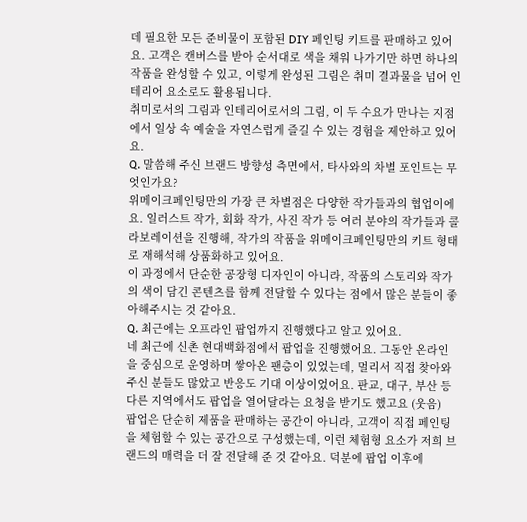데 필요한 모든 준비물이 포함된 DIY 페인팅 키트를 판매하고 있어요. 고객은 캔버스를 받아 순서대로 색을 채워 나가기만 하면 하나의 작품을 완성할 수 있고, 이렇게 완성된 그림은 취미 결과물을 넘어 인테리어 요소로도 활용됩니다.
취미로서의 그림과 인테리어로서의 그림, 이 두 수요가 만나는 지점에서 일상 속 예술을 자연스럽게 즐길 수 있는 경험을 제안하고 있어요.
Q. 말씀해 주신 브랜드 방향성 측면에서, 타사와의 차별 포인트는 무엇인가요?
위메이크페인팅만의 가장 큰 차별점은 다양한 작가들과의 협업이에요. 일러스트 작가, 회화 작가, 사진 작가 등 여러 분야의 작가들과 콜라보레이션을 진행해, 작가의 작품을 위메이크페인팅만의 키트 형태로 재해석해 상품화하고 있어요.
이 과정에서 단순한 공장형 디자인이 아니라, 작품의 스토리와 작가의 색이 담긴 콘텐츠를 함께 전달할 수 있다는 점에서 많은 분들이 좋아해주시는 것 같아요.
Q. 최근에는 오프라인 팝업까지 진행했다고 알고 있어요.
네 최근에 신촌 현대백화점에서 팝업을 진행했어요. 그동안 온라인을 중심으로 운영하며 쌓아온 팬층이 있었는데, 멀리서 직접 찾아와 주신 분들도 많았고 반응도 기대 이상이었어요. 판교, 대구, 부산 등 다른 지역에서도 팝업을 열어달라는 요청을 받기도 했고요 (웃음)
팝업은 단순히 제품을 판매하는 공간이 아니라, 고객이 직접 페인팅을 체험할 수 있는 공간으로 구성했는데, 이런 체험형 요소가 저희 브랜드의 매력을 더 잘 전달해 준 것 같아요. 덕분에 팝업 이후에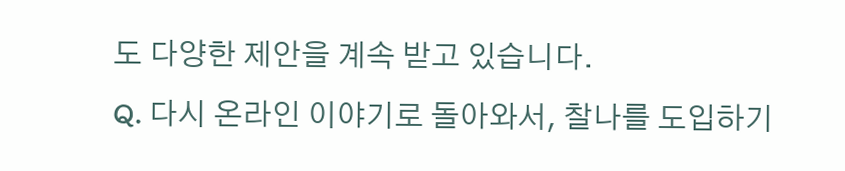도 다양한 제안을 계속 받고 있습니다.
Q. 다시 온라인 이야기로 돌아와서, 찰나를 도입하기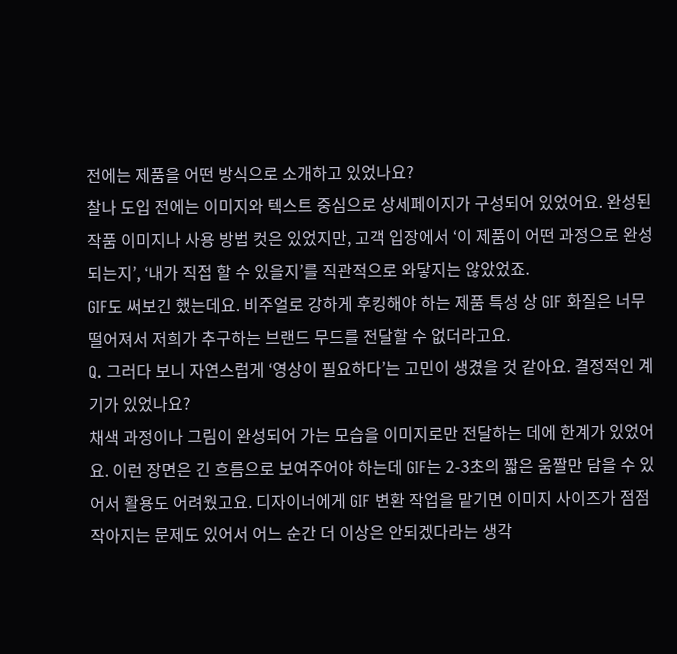전에는 제품을 어떤 방식으로 소개하고 있었나요?
찰나 도입 전에는 이미지와 텍스트 중심으로 상세페이지가 구성되어 있었어요. 완성된 작품 이미지나 사용 방법 컷은 있었지만, 고객 입장에서 ‘이 제품이 어떤 과정으로 완성되는지’, ‘내가 직접 할 수 있을지’를 직관적으로 와닿지는 않았었죠.
GIF도 써보긴 했는데요. 비주얼로 강하게 후킹해야 하는 제품 특성 상 GIF 화질은 너무 떨어져서 저희가 추구하는 브랜드 무드를 전달할 수 없더라고요.
Q. 그러다 보니 자연스럽게 ‘영상이 필요하다’는 고민이 생겼을 것 같아요. 결정적인 계기가 있었나요?
채색 과정이나 그림이 완성되어 가는 모습을 이미지로만 전달하는 데에 한계가 있었어요. 이런 장면은 긴 흐름으로 보여주어야 하는데 GIF는 2-3초의 짧은 움짤만 담을 수 있어서 활용도 어려웠고요. 디자이너에게 GIF 변환 작업을 맡기면 이미지 사이즈가 점점 작아지는 문제도 있어서 어느 순간 더 이상은 안되겠다라는 생각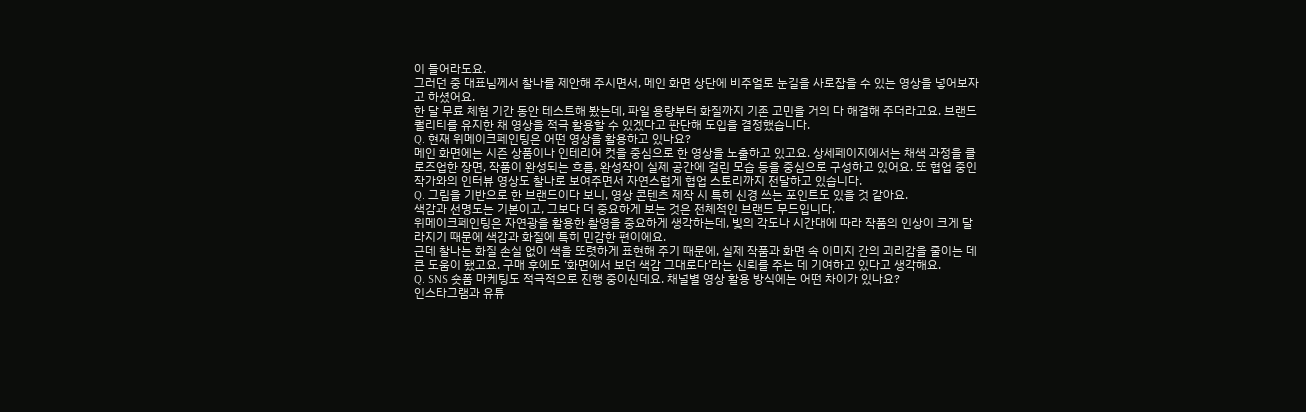이 들어라도요.
그러던 중 대표님께서 찰나를 제안해 주시면서, 메인 화면 상단에 비주얼로 눈길을 사로잡을 수 있는 영상을 넣어보자고 하셨어요.
한 달 무료 체험 기간 동안 테스트해 봤는데, 파일 용량부터 화질까지 기존 고민을 거의 다 해결해 주더라고요. 브랜드 퀄리티를 유지한 채 영상을 적극 활용할 수 있겠다고 판단해 도입을 결정했습니다.
Q. 현재 위메이크페인팅은 어떤 영상을 활용하고 있나요?
메인 화면에는 시즌 상품이나 인테리어 컷을 중심으로 한 영상을 노출하고 있고요. 상세페이지에서는 채색 과정을 클로즈업한 장면, 작품이 완성되는 흐름, 완성작이 실제 공간에 걸린 모습 등을 중심으로 구성하고 있어요. 또 협업 중인 작가와의 인터뷰 영상도 찰나로 보여주면서 자연스럽게 협업 스토리까지 전달하고 있습니다.
Q. 그림을 기반으로 한 브랜드이다 보니, 영상 콘텐츠 제작 시 특히 신경 쓰는 포인트도 있을 것 같아요.
색감과 선명도는 기본이고, 그보다 더 중요하게 보는 것은 전체적인 브랜드 무드입니다.
위메이크페인팅은 자연광을 활용한 촬영을 중요하게 생각하는데, 빛의 각도나 시간대에 따라 작품의 인상이 크게 달라지기 때문에 색감과 화질에 특히 민감한 편이에요.
근데 찰나는 화질 손실 없이 색을 또렷하게 표현해 주기 때문에, 실제 작품과 화면 속 이미지 간의 괴리감을 줄이는 데 큰 도움이 됐고요. 구매 후에도 ‘화면에서 보던 색감 그대로다’라는 신뢰를 주는 데 기여하고 있다고 생각해요.
Q. SNS 숏폼 마케팅도 적극적으로 진행 중이신데요. 채널별 영상 활용 방식에는 어떤 차이가 있나요?
인스타그램과 유튜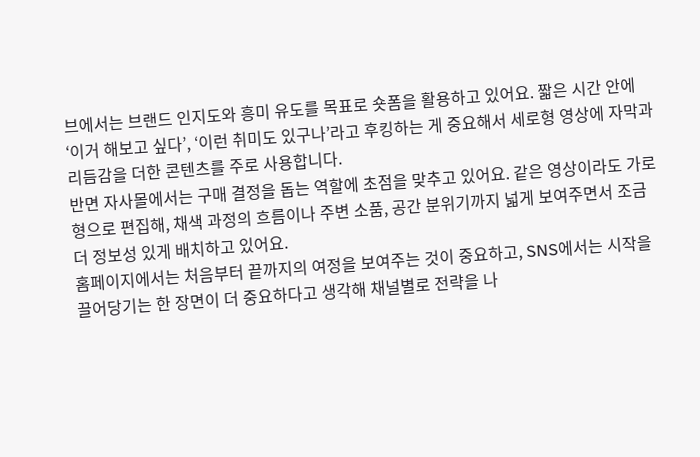브에서는 브랜드 인지도와 흥미 유도를 목표로 숏폼을 활용하고 있어요. 짧은 시간 안에 ‘이거 해보고 싶다’, ‘이런 취미도 있구나’라고 후킹하는 게 중요해서 세로형 영상에 자막과 리듬감을 더한 콘텐츠를 주로 사용합니다.
반면 자사몰에서는 구매 결정을 돕는 역할에 초점을 맞추고 있어요. 같은 영상이라도 가로형으로 편집해, 채색 과정의 흐름이나 주변 소품, 공간 분위기까지 넓게 보여주면서 조금 더 정보성 있게 배치하고 있어요.
홈페이지에서는 처음부터 끝까지의 여정을 보여주는 것이 중요하고, SNS에서는 시작을 끌어당기는 한 장면이 더 중요하다고 생각해 채널별로 전략을 나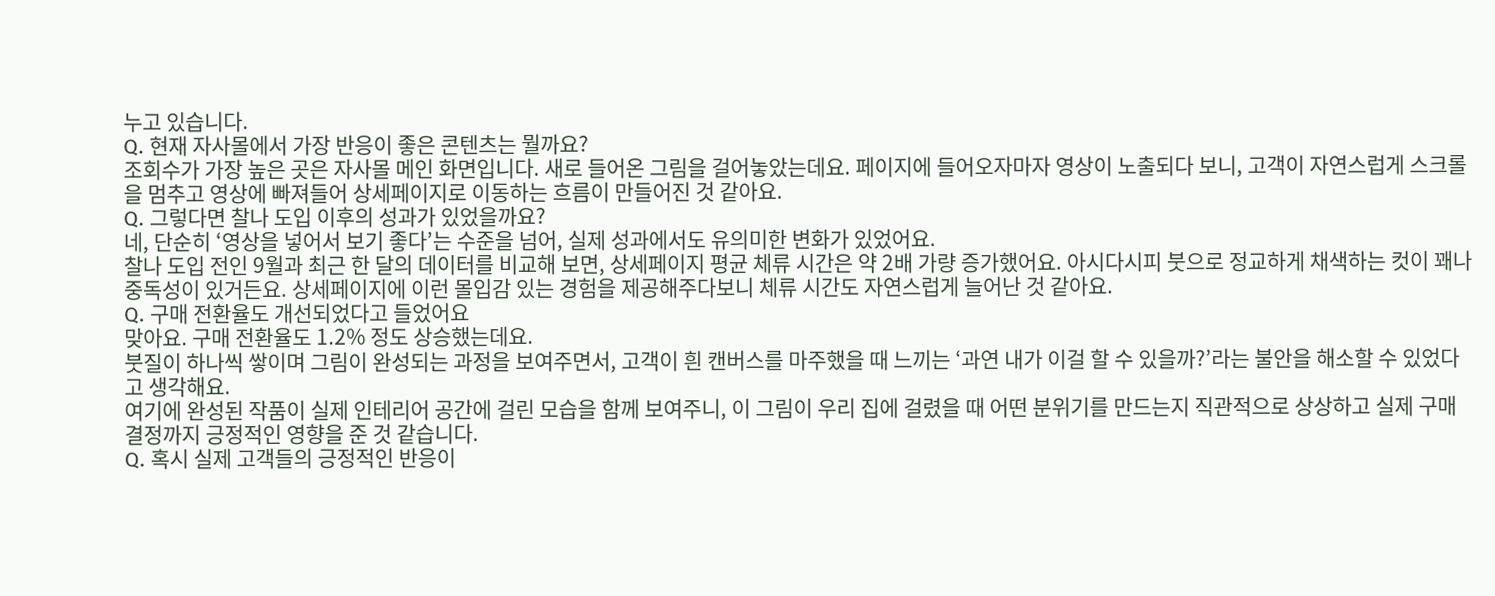누고 있습니다.
Q. 현재 자사몰에서 가장 반응이 좋은 콘텐츠는 뭘까요?
조회수가 가장 높은 곳은 자사몰 메인 화면입니다. 새로 들어온 그림을 걸어놓았는데요. 페이지에 들어오자마자 영상이 노출되다 보니, 고객이 자연스럽게 스크롤을 멈추고 영상에 빠져들어 상세페이지로 이동하는 흐름이 만들어진 것 같아요.
Q. 그렇다면 찰나 도입 이후의 성과가 있었을까요?
네, 단순히 ‘영상을 넣어서 보기 좋다’는 수준을 넘어, 실제 성과에서도 유의미한 변화가 있었어요.
찰나 도입 전인 9월과 최근 한 달의 데이터를 비교해 보면, 상세페이지 평균 체류 시간은 약 2배 가량 증가했어요. 아시다시피 붓으로 정교하게 채색하는 컷이 꽤나 중독성이 있거든요. 상세페이지에 이런 몰입감 있는 경험을 제공해주다보니 체류 시간도 자연스럽게 늘어난 것 같아요.
Q. 구매 전환율도 개선되었다고 들었어요
맞아요. 구매 전환율도 1.2% 정도 상승했는데요.
붓질이 하나씩 쌓이며 그림이 완성되는 과정을 보여주면서, 고객이 흰 캔버스를 마주했을 때 느끼는 ‘과연 내가 이걸 할 수 있을까?’라는 불안을 해소할 수 있었다고 생각해요.
여기에 완성된 작품이 실제 인테리어 공간에 걸린 모습을 함께 보여주니, 이 그림이 우리 집에 걸렸을 때 어떤 분위기를 만드는지 직관적으로 상상하고 실제 구매 결정까지 긍정적인 영향을 준 것 같습니다.
Q. 혹시 실제 고객들의 긍정적인 반응이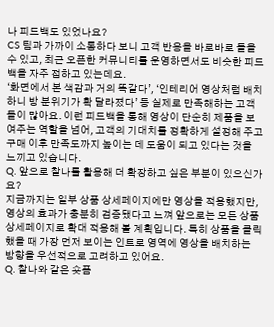나 피드백도 있었나요?
CS 팀과 가까이 소통하다 보니 고객 반응을 바로바로 들을 수 있고, 최근 오픈한 커뮤니티를 운영하면서도 비슷한 피드백을 자주 접하고 있는데요.
‘화면에서 본 색감과 거의 똑같다’, ‘인테리어 영상처럼 배치하니 방 분위기가 확 달라졌다’ 등 실제로 만족해하는 고객들이 많아요. 이런 피드백을 통해 영상이 단순히 제품을 보여주는 역할을 넘어, 고객의 기대치를 정확하게 설정해 주고 구매 이후 만족도까지 높이는 데 도움이 되고 있다는 것을 느끼고 있습니다.
Q. 앞으로 찰나를 활용해 더 확장하고 싶은 부분이 있으신가요?
지금까지는 일부 상품 상세페이지에만 영상을 적용했지만, 영상의 효과가 충분히 검증됐다고 느껴 앞으로는 모든 상품 상세페이지로 확대 적용해 볼 계획입니다. 특히 상품을 클릭했을 때 가장 먼저 보이는 인트로 영역에 영상을 배치하는 방향을 우선적으로 고려하고 있어요.
Q. 찰나와 같은 숏폼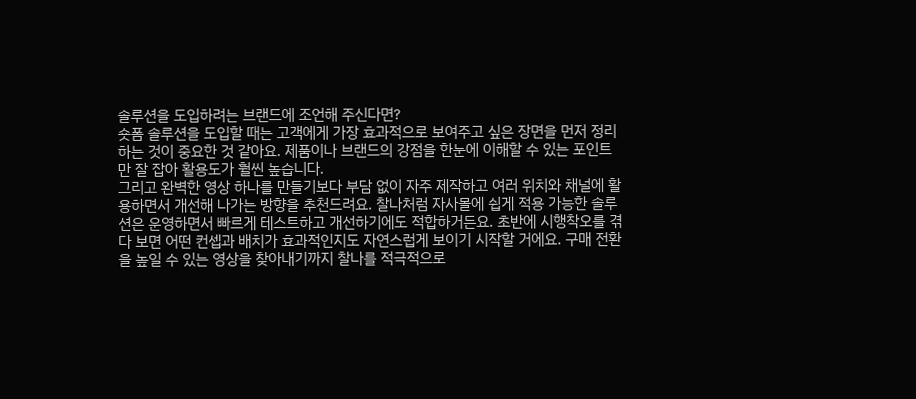솔루션을 도입하려는 브랜드에 조언해 주신다면?
숏폼 솔루션을 도입할 때는 고객에게 가장 효과적으로 보여주고 싶은 장면을 먼저 정리하는 것이 중요한 것 같아요. 제품이나 브랜드의 강점을 한눈에 이해할 수 있는 포인트만 잘 잡아 활용도가 훨씬 높습니다.
그리고 완벽한 영상 하나를 만들기보다 부담 없이 자주 제작하고 여러 위치와 채널에 활용하면서 개선해 나가는 방향을 추천드려요. 찰나처럼 자사몰에 쉽게 적용 가능한 솔루션은 운영하면서 빠르게 테스트하고 개선하기에도 적합하거든요. 초반에 시행착오를 겪다 보면 어떤 컨셉과 배치가 효과적인지도 자연스럽게 보이기 시작할 거에요. 구매 전환을 높일 수 있는 영상을 찾아내기까지 찰나를 적극적으로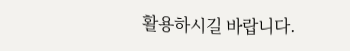활용하시길 바랍니다.